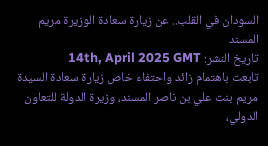السودان في القلب.. عن زيارة سعادة الوزيرة مريم المسند
تاريخ النشر: 14th, April 2025 GMT
تابعت باهتمام زائد واحتفاء خاص زيارة سعادة السيدة مريم بنت علي بن ناصر المسند، وزيرة الدولة للتعاون الدولي،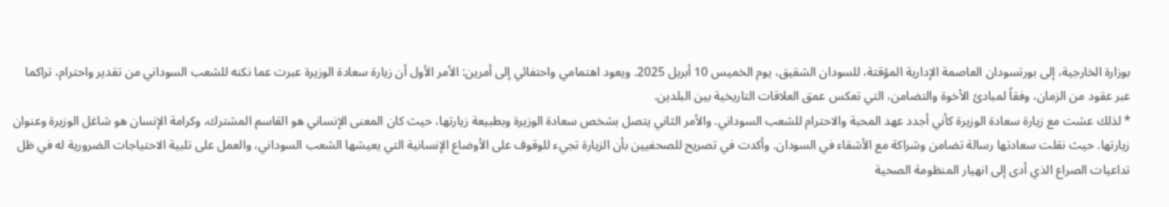بوزارة الخارجية، إلى بورتسودان العاصمة الإدارية المؤقتة، للسودان الشقيق، يوم الخميس 10 أبريل 2025. ويعود اهتمامي واحتفائي إلى أمرين: الأمر الأول أن زيارة سعادة الوزيرة عبرت عما نكنه للشعب السوداني من تقدير واحترام، تراكما عبر عقود من الزمان، وفقاً لمبادئ الأخوة والتضامن، التي تعكس عمق العلاقات التاريخية بين البلدين.
* لذلك عشت مع زيارة سعادة الوزيرة كأني أجدد عهد المحبة والاحترام للشعب السوداني. والأمر الثاني يتصل بشخص سعادة الوزيرة وبطبيعة زيارتها، حيث كان المعنى الإنساني هو القاسم المشترك، وكرامة الإنسان هو شاغل الوزيرة وعنوان زيارتها. حيث نقلت سعادتها رسالة تضامن وشراكة مع الأشقاء في السودان. وأكدت في تصريح للصحفيين بأن الزيارة تجيء للوقوف على الأوضاع الإنسانية التي يعيشها الشعب السوداني، والعمل على تلبية الاحتياجات الضرورية له في ظل تداعيات الصراع الذي أدى إلى انهيار المنظومة الصحية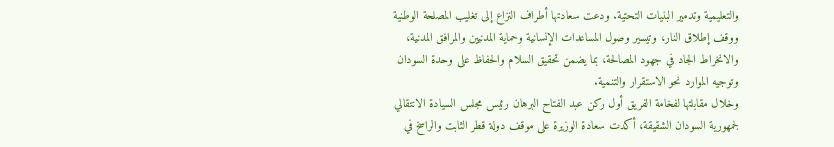والتعليمية وتدمير البنيات التحتية. ودعت سعادتها أطراف النزاع إلى تغليب المصلحة الوطنية ووقف إطلاق النار، وتيسير وصول المساعدات الإنسانية وحماية المدنيين والمرافق المدنية، والانخراط الجاد في جهود المصالحة، بما يضمن تحقيق السلام والحفاظ على وحدة السودان وتوجيه الموارد نحو الاستقرار والتنمية.
وخلال مقابلتها لفخامة الفريق أول ركن عبد الفتاح البرهان رئيس مجلس السيادة الانتقالي لجمهورية السودان الشقيقة، أكدت سعادة الوزيرة على موقف دولة قطر الثابت والراسخ في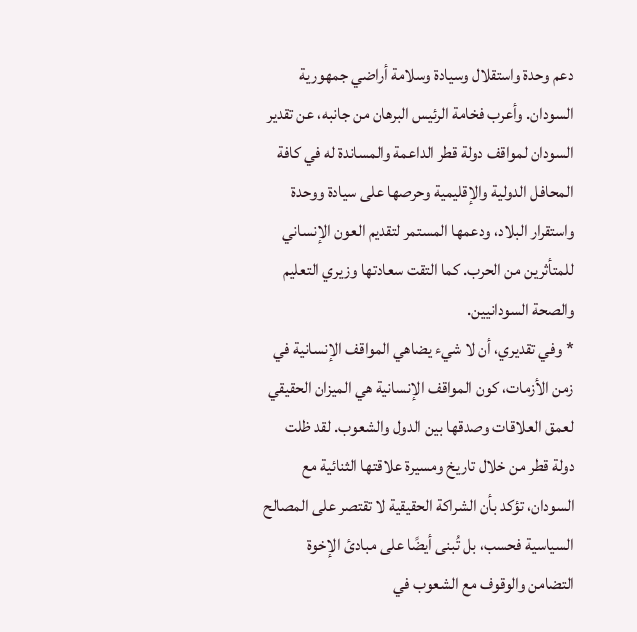دعم وحدة واستقلال وسيادة وسلامة أراضي جمهورية السودان. وأعرب فخامة الرئيس البرهان من جانبه، عن تقدير السودان لمواقف دولة قطر الداعمة والمساندة له في كافة المحافل الدولية والإقليمية وحرصها على سيادة ووحدة واستقرار البلاد، ودعمها المستمر لتقديم العون الإنساني للمتأثرين من الحرب. كما التقت سعادتها وزيري التعليم والصحة السودانيين.
* وفي تقديري، أن لا شيء يضاهي المواقف الإنسانية في زمن الأزمات، كون المواقف الإنسانية هي الميزان الحقيقي لعمق العلاقات وصدقها بين الدول والشعوب. لقد ظلت دولة قطر من خلال تاريخ ومسيرة علاقتها الثنائية مع السودان، تؤكد بأن الشراكة الحقيقية لا تقتصر على المصالح السياسية فحسب، بل تُبنى أيضًا على مبادئ الإخوة التضامن والوقوف مع الشعوب في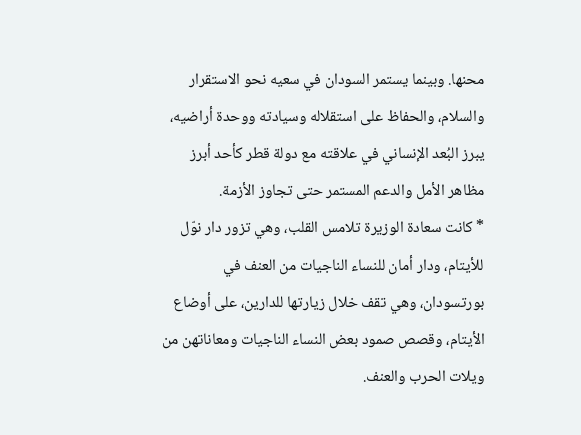محنها. وبينما يستمر السودان في سعيه نحو الاستقرار والسلام، والحفاظ على استقلاله وسيادته ووحدة أراضيه، يبرز البُعد الإنساني في علاقته مع دولة قطر كأحد أبرز مظاهر الأمل والدعم المستمر حتى تجاوز الأزمة.
* كانت سعادة الوزيرة تلامس القلب، وهي تزور دار نوّل للأيتام، ودار أمان للنساء الناجيات من العنف في بورتسودان، وهي تقف خلال زيارتها للدارين، على أوضاع الأيتام، وقصص صمود بعض النساء الناجيات ومعاناتهن من ويلات الحرب والعنف.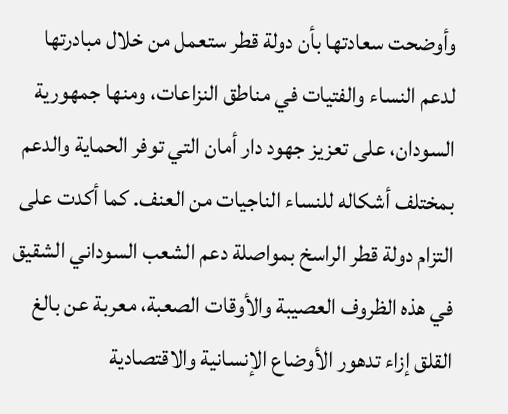وأوضحت سعادتها بأن دولة قطر ستعمل من خلال مبادرتها لدعم النساء والفتيات في مناطق النزاعات، ومنها جمهورية السودان، على تعزيز جهود دار أمان التي توفر الحماية والدعم بمختلف أشكاله للنساء الناجيات من العنف. كما أكدت على التزام دولة قطر الراسخ بمواصلة دعم الشعب السوداني الشقيق في هذه الظروف العصيبة والأوقات الصعبة، معربة عن بالغ القلق إزاء تدهور الأوضاع الإنسانية والاقتصادية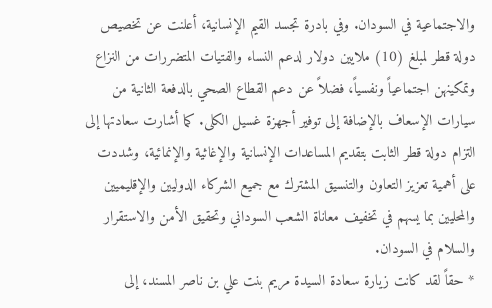والاجتماعية في السودان. وفي بادرة تجسد القيم الإنسانية، أعلنت عن تخصيص دولة قطر لمبلغ (10) ملايين دولار لدعم النساء والفتيات المتضررات من النزاع وتمكينهن اجتماعياً ونفسياً، فضلاً عن دعم القطاع الصحي بالدفعة الثانية من سيارات الإسعاف بالإضافة إلى توفير أجهزة غسيل الكلى. كما أشارت سعادتها إلى التزام دولة قطر الثابت بتقديم المساعدات الإنسانية والإغاثية والإنمائية، وشددت على أهمية تعزيز التعاون والتنسيق المشترك مع جميع الشركاء الدوليين والإقليميين والمحليين بما يسهم في تخفيف معاناة الشعب السوداني وتحقيق الأمن والاستقرار والسلام في السودان.
* حقاً لقد كانت زيارة سعادة السيدة مريم بنت علي بن ناصر المسند، إلى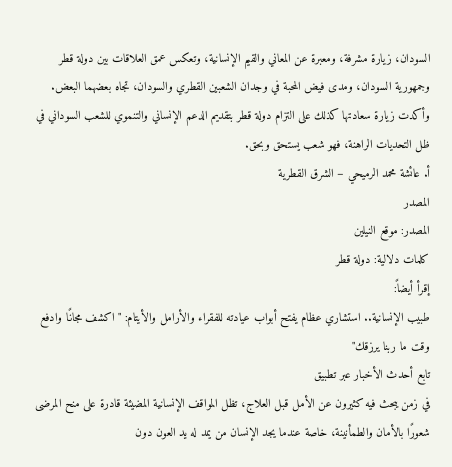السودان، زيارة مشرفة، ومعبرة عن المعاني والقيم الإنسانية، وتعكس عمق العلاقات بين دولة قطر وجمهورية السودان، ومدى فيض المحبة في وجدان الشعبين القطري والسودان، تجاه بعضهما البعض. وأكدت زيارة سعادتها كذلك على التزام دولة قطر بتقديم الدعم الإنساني والتنموي للشعب السوداني في ظل التحديات الراهنة، فهو شعب يستحق وبحق.
أ. عائشة محمد الرميحي – الشرق القطرية
المصدر
المصدر: موقع النيلين
كلمات دلالية: دولة قطر
إقرأ أيضاً:
طبيب الإنسانية.. استشاري عظام يفتح أبواب عيادته للفقراء والأرامل والأيتام: "اكشف مجانًا وادفع وقت ما ربنا يرزقك"
تابع أحدث الأخبار عبر تطبيق
في زمن يبحث فيه كثيرون عن الأمل قبل العلاج، تظل المواقف الإنسانية المضيئة قادرة على منح المرضى شعورًا بالأمان والطمأنينة، خاصة عندما يجد الإنسان من يمد له يد العون دون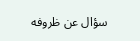سؤال عن ظروفه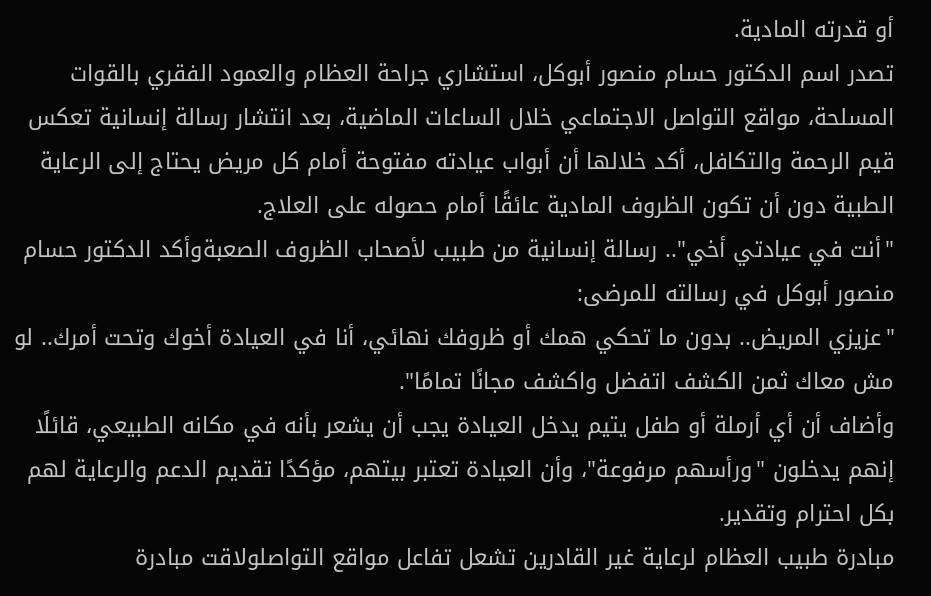أو قدرته المادية.
تصدر اسم الدكتور حسام منصور أبوكل، استشاري جراحة العظام والعمود الفقري بالقوات المسلحة، مواقع التواصل الاجتماعي خلال الساعات الماضية، بعد انتشار رسالة إنسانية تعكس قيم الرحمة والتكافل، أكد خلالها أن أبواب عيادته مفتوحة أمام كل مريض يحتاج إلى الرعاية الطبية دون أن تكون الظروف المادية عائقًا أمام حصوله على العلاج.
"أنت في عيادتي أخي".. رسالة إنسانية من طبيب لأصحاب الظروف الصعبةوأكد الدكتور حسام منصور أبوكل في رسالته للمرضى:
"عزيزي المريض.. بدون ما تحكي همك أو ظروفك نهائي، أنا في العيادة أخوك وتحت أمرك.. لو مش معاك ثمن الكشف اتفضل واكشف مجانًا تمامًا".
وأضاف أن أي أرملة أو طفل يتيم يدخل العيادة يجب أن يشعر بأنه في مكانه الطبيعي، قائلًا إنهم يدخلون "ورأسهم مرفوعة"، وأن العيادة تعتبر بيتهم، مؤكدًا تقديم الدعم والرعاية لهم بكل احترام وتقدير.
مبادرة طبيب العظام لرعاية غير القادرين تشعل تفاعل مواقع التواصلولاقت مبادرة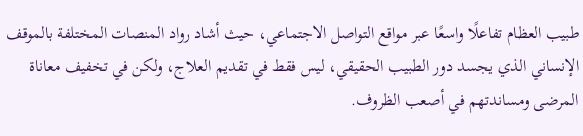طبيب العظام تفاعلًا واسعًا عبر مواقع التواصل الاجتماعي، حيث أشاد رواد المنصات المختلفة بالموقف الإنساني الذي يجسد دور الطبيب الحقيقي، ليس فقط في تقديم العلاج، ولكن في تخفيف معاناة المرضى ومساندتهم في أصعب الظروف.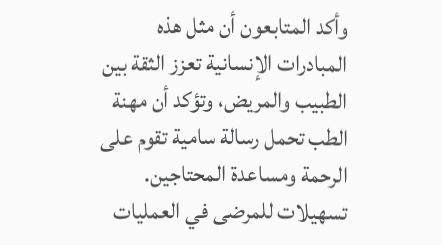وأكد المتابعون أن مثل هذه المبادرات الإنسانية تعزز الثقة بين الطبيب والمريض، وتؤكد أن مهنة الطب تحمل رسالة سامية تقوم على الرحمة ومساعدة المحتاجين.
تسهيلات للمرضى في العمليات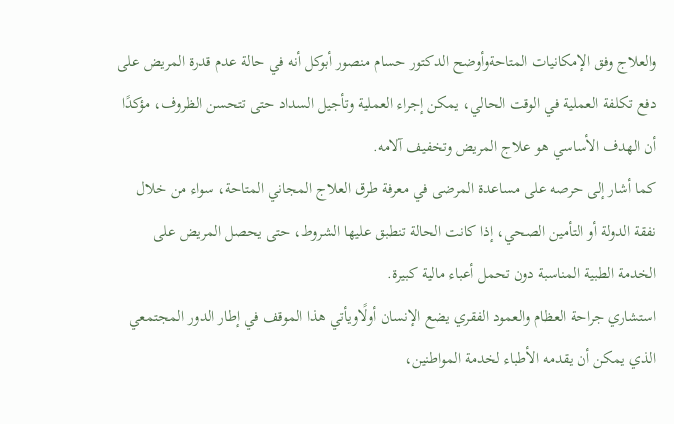والعلاج وفق الإمكانيات المتاحةوأوضح الدكتور حسام منصور أبوكل أنه في حالة عدم قدرة المريض على دفع تكلفة العملية في الوقت الحالي، يمكن إجراء العملية وتأجيل السداد حتى تتحسن الظروف، مؤكدًا أن الهدف الأساسي هو علاج المريض وتخفيف آلامه.
كما أشار إلى حرصه على مساعدة المرضى في معرفة طرق العلاج المجاني المتاحة، سواء من خلال نفقة الدولة أو التأمين الصحي، إذا كانت الحالة تنطبق عليها الشروط، حتى يحصل المريض على الخدمة الطبية المناسبة دون تحمل أعباء مالية كبيرة.
استشاري جراحة العظام والعمود الفقري يضع الإنسان أولًاويأتي هذا الموقف في إطار الدور المجتمعي الذي يمكن أن يقدمه الأطباء لخدمة المواطنين،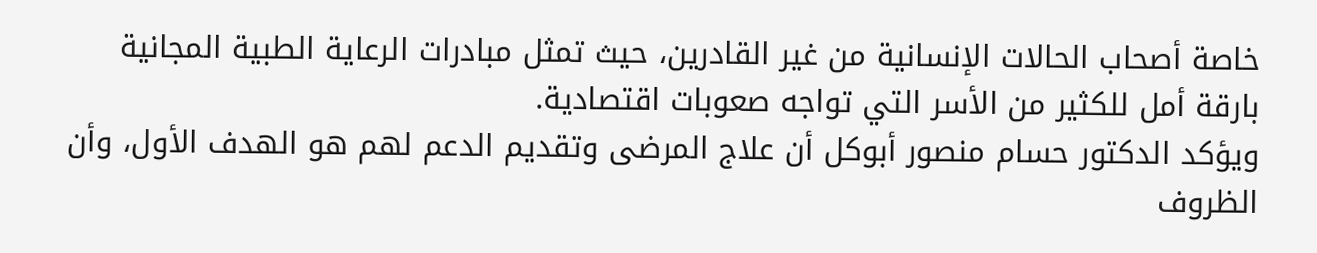خاصة أصحاب الحالات الإنسانية من غير القادرين، حيث تمثل مبادرات الرعاية الطبية المجانية بارقة أمل للكثير من الأسر التي تواجه صعوبات اقتصادية.
ويؤكد الدكتور حسام منصور أبوكل أن علاج المرضى وتقديم الدعم لهم هو الهدف الأول، وأن الظروف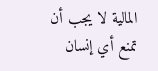المالية لا يجب أن تمنع أي إنسان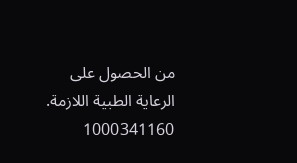من الحصول على الرعاية الطبية اللازمة.
1000341160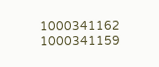1000341162 1000341159